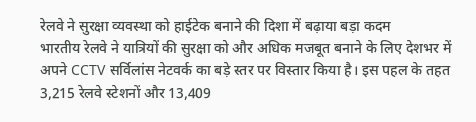रेलवे ने सुरक्षा व्यवस्था को हाईटेक बनाने की दिशा में बढ़ाया बड़ा कदम
भारतीय रेलवे ने यात्रियों की सुरक्षा को और अधिक मजबूत बनाने के लिए देशभर में अपने CCTV सर्विलांस नेटवर्क का बड़े स्तर पर विस्तार किया है। इस पहल के तहत 3,215 रेलवे स्टेशनों और 13,409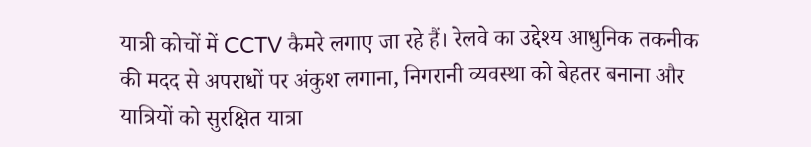यात्री कोचों में CCTV कैमरे लगाए जा रहे हैं। रेलवे का उद्देश्य आधुनिक तकनीक की मदद से अपराधों पर अंकुश लगाना, निगरानी व्यवस्था को बेहतर बनाना और यात्रियों को सुरक्षित यात्रा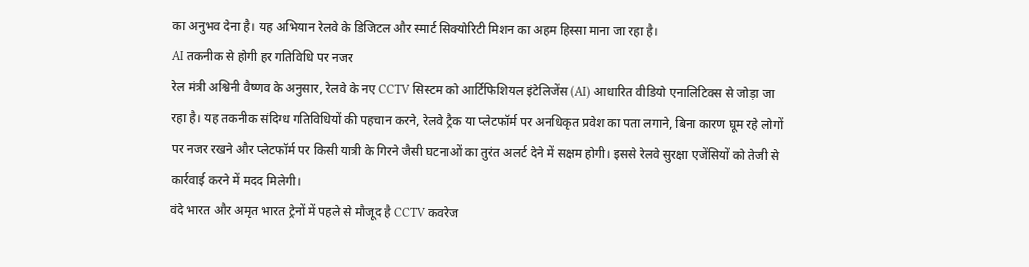का अनुभव देना है। यह अभियान रेलवे के डिजिटल और स्मार्ट सिक्योरिटी मिशन का अहम हिस्सा माना जा रहा है।
AI तकनीक से होगी हर गतिविधि पर नजर
रेल मंत्री अश्विनी वैष्णव के अनुसार, रेलवे के नए CCTV सिस्टम को आर्टिफिशियल इंटेलिजेंस (AI) आधारित वीडियो एनालिटिक्स से जोड़ा जा रहा है। यह तकनीक संदिग्ध गतिविधियों की पहचान करने, रेलवे ट्रैक या प्लेटफॉर्म पर अनधिकृत प्रवेश का पता लगाने, बिना कारण घूम रहे लोगों पर नजर रखने और प्लेटफॉर्म पर किसी यात्री के गिरने जैसी घटनाओं का तुरंत अलर्ट देने में सक्षम होगी। इससे रेलवे सुरक्षा एजेंसियों को तेजी से कार्रवाई करने में मदद मिलेगी।
वंदे भारत और अमृत भारत ट्रेनों में पहले से मौजूद है CCTV कवरेज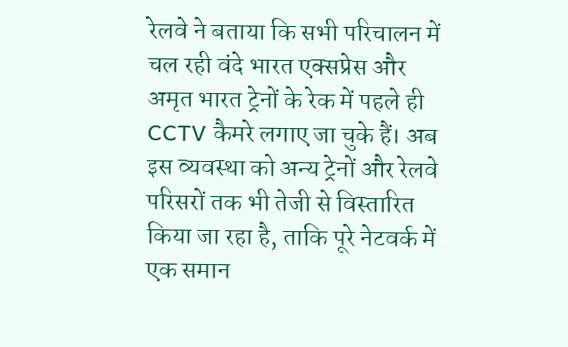रेलवे ने बताया कि सभी परिचालन में चल रही वंदे भारत एक्सप्रेस और अमृत भारत ट्रेनों के रेक में पहले ही CCTV कैमरे लगाए जा चुके हैं। अब इस व्यवस्था को अन्य ट्रेनों और रेलवे परिसरों तक भी तेजी से विस्तारित किया जा रहा है, ताकि पूरे नेटवर्क में एक समान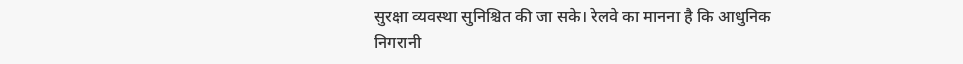सुरक्षा व्यवस्था सुनिश्चित की जा सके। रेलवे का मानना है कि आधुनिक निगरानी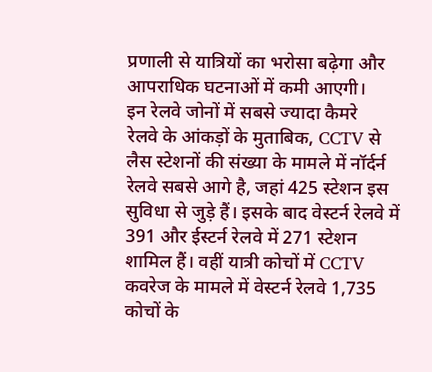प्रणाली से यात्रियों का भरोसा बढ़ेगा और आपराधिक घटनाओं में कमी आएगी।
इन रेलवे जोनों में सबसे ज्यादा कैमरे
रेलवे के आंकड़ों के मुताबिक, CCTV से लैस स्टेशनों की संख्या के मामले में नॉर्दर्न रेलवे सबसे आगे है, जहां 425 स्टेशन इस सुविधा से जुड़े हैं। इसके बाद वेस्टर्न रेलवे में 391 और ईस्टर्न रेलवे में 271 स्टेशन शामिल हैं। वहीं यात्री कोचों में CCTV कवरेज के मामले में वेस्टर्न रेलवे 1,735 कोचों के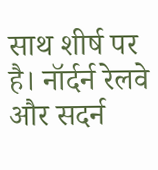साथ शीर्ष पर है। नॉर्दर्न रेलवे और सदर्न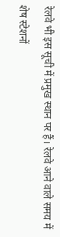रेलवे भी इस सूची में प्रमुख स्थान पर हैं। रेलवे आने वाले समय में शेष स्टेशनों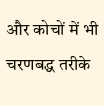और कोचों में भी चरणबद्ध तरीके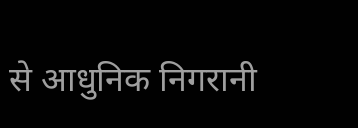से आधुनिक निगरानी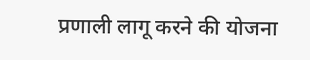प्रणाली लागू करने की योजना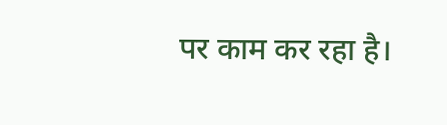पर काम कर रहा है।